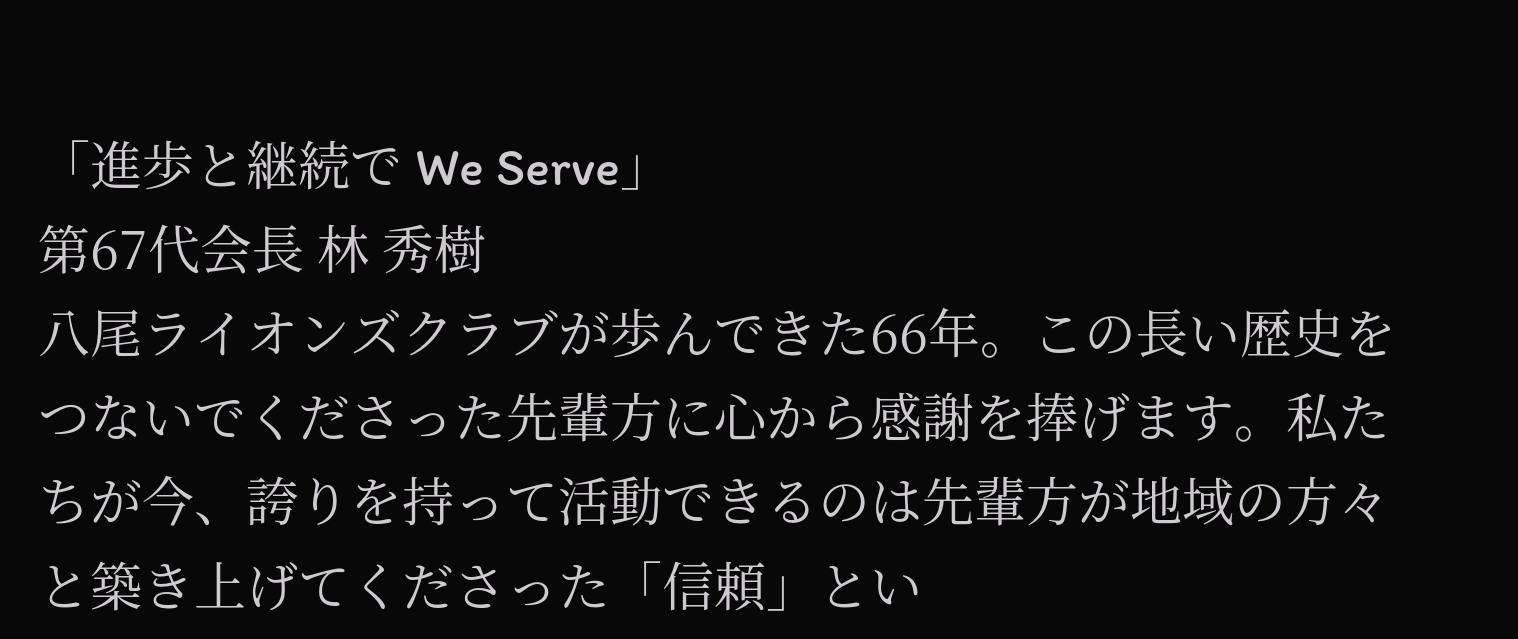「進歩と継続で We Serve」
第67代会長 林 秀樹
八尾ライオンズクラブが歩んできた66年。この長い歴史をつないでくださった先輩方に心から感謝を捧げます。私たちが今、誇りを持って活動できるのは先輩方が地域の方々と築き上げてくださった「信頼」とい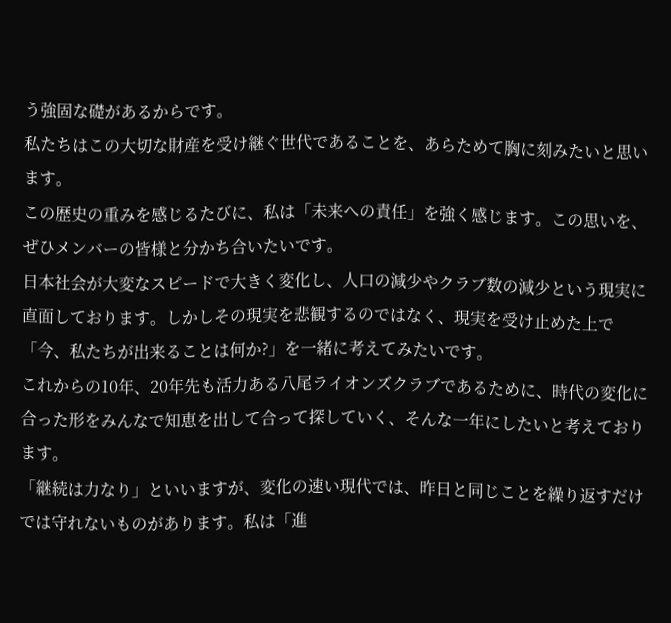う強固な礎があるからです。
私たちはこの大切な財産を受け継ぐ世代であることを、あらためて胸に刻みたいと思います。
この歴史の重みを感じるたびに、私は「未来への責任」を強く感じます。この思いを、ぜひメンバーの皆様と分かち合いたいです。
日本社会が大変なスピードで大きく変化し、人口の減少やクラブ数の減少という現実に直面しております。しかしその現実を悲観するのではなく、現実を受け止めた上で「今、私たちが出来ることは何か?」を一緒に考えてみたいです。
これからの10年、20年先も活力ある八尾ライオンズクラブであるために、時代の変化に合った形をみんなで知恵を出して合って探していく、そんな一年にしたいと考えております。
「継続は力なり」といいますが、変化の速い現代では、昨日と同じことを繰り返すだけでは守れないものがあります。私は「進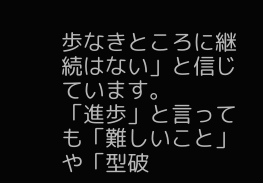歩なきところに継続はない」と信じています。
「進歩」と言っても「難しいこと」や「型破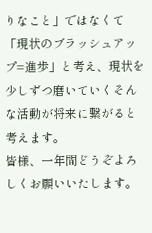りなこと」ではなくて「現状のブラッシュアップ=進歩」と考え、現状を少しずつ磨いていくそんな活動が将来に繋がると考えます。
皆様、一年間どうぞよろしくお願いいたします。